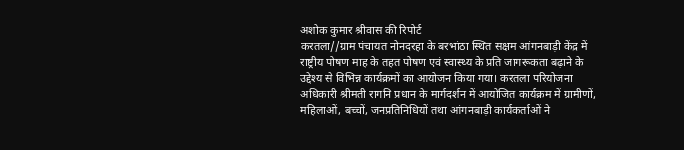अशोक कुमार श्रीवास की रिपोर्ट
करतला//ग्राम पंचायत नोनदरहा के बरभांठा स्थित सक्षम आंगनबाड़ी केंद्र में राष्ट्रीय पोषण माह के तहत पोषण एवं स्वास्थ्य के प्रति जागरूकता बढ़ाने के उद्देश्य से विभिन्न कार्यक्रमों का आयोजन किया गया। करतला परियोजना अधिकारी श्रीमती रागनि प्रधान के मार्गदर्शन में आयोजित कार्यक्रम में ग्रामीणों, महिलाओं, बच्चों, जनप्रतिनिधियों तथा आंगनबाड़ी कार्यकर्ताओं ने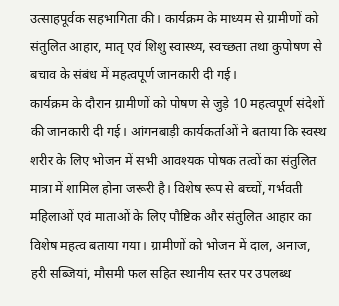उत्साहपूर्वक सहभागिता की। कार्यक्रम के माध्यम से ग्रामीणों को संतुलित आहार, मातृ एवं शिशु स्वास्थ्य, स्वच्छता तथा कुपोषण से बचाव के संबंध में महत्वपूर्ण जानकारी दी गई।
कार्यक्रम के दौरान ग्रामीणों को पोषण से जुड़े 10 महत्वपूर्ण संदेशों की जानकारी दी गई। आंगनबाड़ी कार्यकर्ताओं ने बताया कि स्वस्थ शरीर के लिए भोजन में सभी आवश्यक पोषक तत्वों का संतुलित मात्रा में शामिल होना जरूरी है। विशेष रूप से बच्चों, गर्भवती महिलाओं एवं माताओं के लिए पौष्टिक और संतुलित आहार का विशेष महत्व बताया गया। ग्रामीणों को भोजन में दाल, अनाज, हरी सब्जियां, मौसमी फल सहित स्थानीय स्तर पर उपलब्ध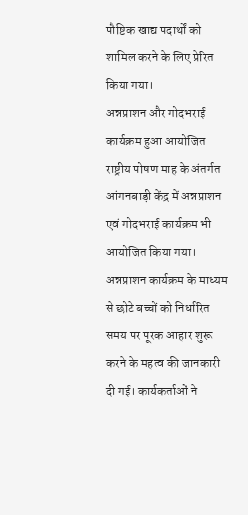पौष्टिक खाद्य पदार्थों को शामिल करने के लिए प्रेरित किया गया।
अन्नप्राशन और गोदभराई कार्यक्रम हुआ आयोजित
राष्ट्रीय पोषण माह के अंतर्गत आंगनबाड़ी केंद्र में अन्नप्राशन एवं गोदभराई कार्यक्रम भी आयोजित किया गया। अन्नप्राशन कार्यक्रम के माध्यम से छोटे बच्चों को निर्धारित समय पर पूरक आहार शुरू करने के महत्व की जानकारी दी गई। कार्यकर्ताओं ने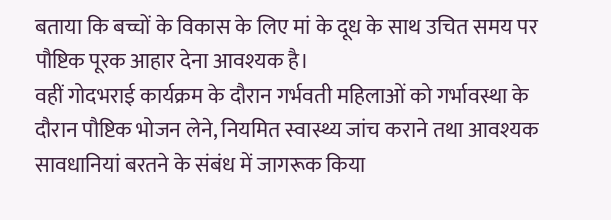बताया कि बच्चों के विकास के लिए मां के दूध के साथ उचित समय पर पौष्टिक पूरक आहार देना आवश्यक है।
वहीं गोदभराई कार्यक्रम के दौरान गर्भवती महिलाओं को गर्भावस्था के दौरान पौष्टिक भोजन लेने, नियमित स्वास्थ्य जांच कराने तथा आवश्यक सावधानियां बरतने के संबंध में जागरूक किया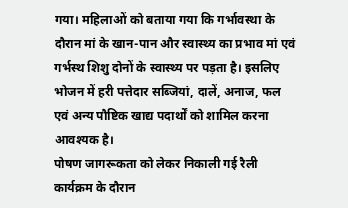गया। महिलाओं को बताया गया कि गर्भावस्था के दौरान मां के खान-पान और स्वास्थ्य का प्रभाव मां एवं गर्भस्थ शिशु दोनों के स्वास्थ्य पर पड़ता है। इसलिए भोजन में हरी पत्तेदार सब्जियां, दालें, अनाज, फल एवं अन्य पौष्टिक खाद्य पदार्थों को शामिल करना आवश्यक है।
पोषण जागरूकता को लेकर निकाली गई रैली
कार्यक्रम के दौरान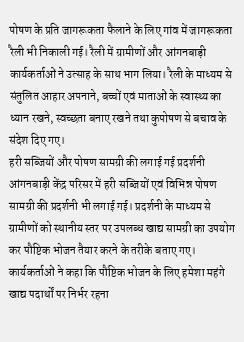पोषण के प्रति जागरूकता फैलाने के लिए गांव में जागरूकता रैली भी निकाली गई। रैली में ग्रामीणों और आंगनबाड़ी कार्यकर्ताओं ने उत्साह के साथ भाग लिया। रैली के माध्यम से संतुलित आहार अपनाने, बच्चों एवं माताओं के स्वास्थ्य का ध्यान रखने, स्वच्छता बनाए रखने तथा कुपोषण से बचाव के संदेश दिए गए।
हरी सब्जियों और पोषण सामग्री की लगाई गई प्रदर्शनी
आंगनबाड़ी केंद्र परिसर में हरी सब्जियों एवं विभिन्न पोषण सामग्री की प्रदर्शनी भी लगाई गई। प्रदर्शनी के माध्यम से ग्रामीणों को स्थानीय स्तर पर उपलब्ध खाद्य सामग्री का उपयोग कर पौष्टिक भोजन तैयार करने के तरीके बताए गए। कार्यकर्ताओं ने कहा कि पौष्टिक भोजन के लिए हमेशा महंगे खाद्य पदार्थों पर निर्भर रहना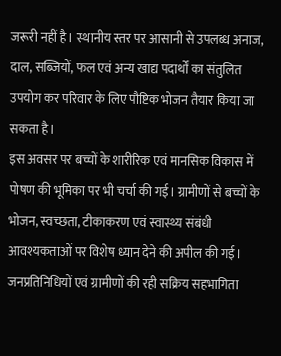जरूरी नहीं है। स्थानीय स्तर पर आसानी से उपलब्ध अनाज, दाल, सब्जियों, फल एवं अन्य खाद्य पदार्थों का संतुलित उपयोग कर परिवार के लिए पौष्टिक भोजन तैयार किया जा सकता है।
इस अवसर पर बच्चों के शारीरिक एवं मानसिक विकास में पोषण की भूमिका पर भी चर्चा की गई। ग्रामीणों से बच्चों के भोजन, स्वच्छता, टीकाकरण एवं स्वास्थ्य संबंधी आवश्यकताओं पर विशेष ध्यान देने की अपील की गई।
जनप्रतिनिधियों एवं ग्रामीणों की रही सक्रिय सहभागिता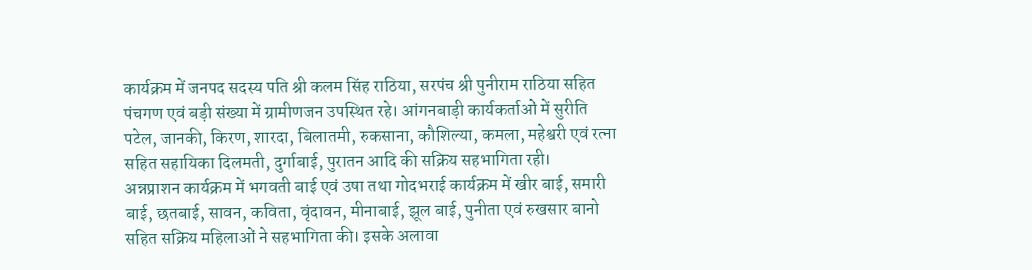कार्यक्रम में जनपद सदस्य पति श्री कलम सिंह राठिया, सरपंच श्री पुनीराम राठिया सहित पंचगण एवं बड़ी संख्या में ग्रामीणजन उपस्थित रहे। आंगनबाड़ी कार्यकर्ताओं में सुरीति पटेल, जानकी, किरण, शारदा, बिलातमी, रुकसाना, कौशिल्या, कमला, महेश्वरी एवं रत्ना सहित सहायिका दिलमती, दुर्गाबाई, पुरातन आदि की सक्रिय सहभागिता रही।
अन्नप्राशन कार्यक्रम में भगवती बाई एवं उषा तथा गोदभराई कार्यक्रम में खीर बाई, समारी बाई, छतबाई, सावन, कविता, वृंदावन, मीनाबाई, झूल बाई, पुनीता एवं रुखसार बानो सहित सक्रिय महिलाओं ने सहभागिता की। इसके अलावा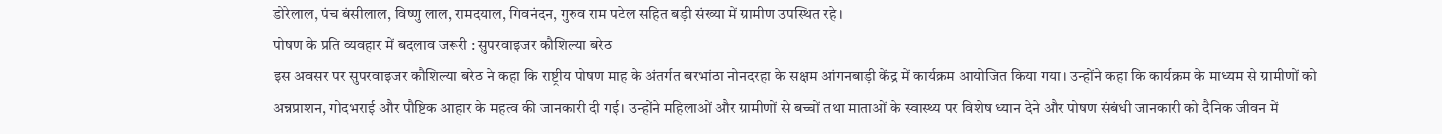डोरेलाल, पंच बंसीलाल, विष्णु लाल, रामदयाल, गिवनंदन, गुरुव राम पटेल सहित बड़ी संख्या में ग्रामीण उपस्थित रहे।
पोषण के प्रति व्यवहार में बदलाव जरूरी : सुपरवाइजर कौशिल्या बरेठ
इस अवसर पर सुपरवाइजर कौशिल्या बरेठ ने कहा कि राष्ट्रीय पोषण माह के अंतर्गत बरभांठा नोनदरहा के सक्षम आंगनबाड़ी केंद्र में कार्यक्रम आयोजित किया गया। उन्होंने कहा कि कार्यक्रम के माध्यम से ग्रामीणों को अन्नप्राशन, गोदभराई और पौष्टिक आहार के महत्व की जानकारी दी गई। उन्होंने महिलाओं और ग्रामीणों से बच्चों तथा माताओं के स्वास्थ्य पर विशेष ध्यान देने और पोषण संबंधी जानकारी को दैनिक जीवन में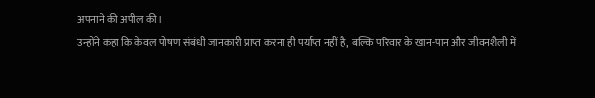अपनाने की अपील की।
उन्होंने कहा कि केवल पोषण संबंधी जानकारी प्राप्त करना ही पर्याप्त नहीं है, बल्कि परिवार के खान-पान और जीवनशैली में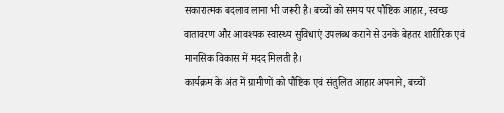सकारात्मक बदलाव लाना भी जरूरी है। बच्चों को समय पर पौष्टिक आहार, स्वच्छ वातावरण और आवश्यक स्वास्थ्य सुविधाएं उपलब्ध कराने से उनके बेहतर शारीरिक एवं मानसिक विकास में मदद मिलती है।
कार्यक्रम के अंत में ग्रामीणों को पौष्टिक एवं संतुलित आहार अपनाने, बच्चों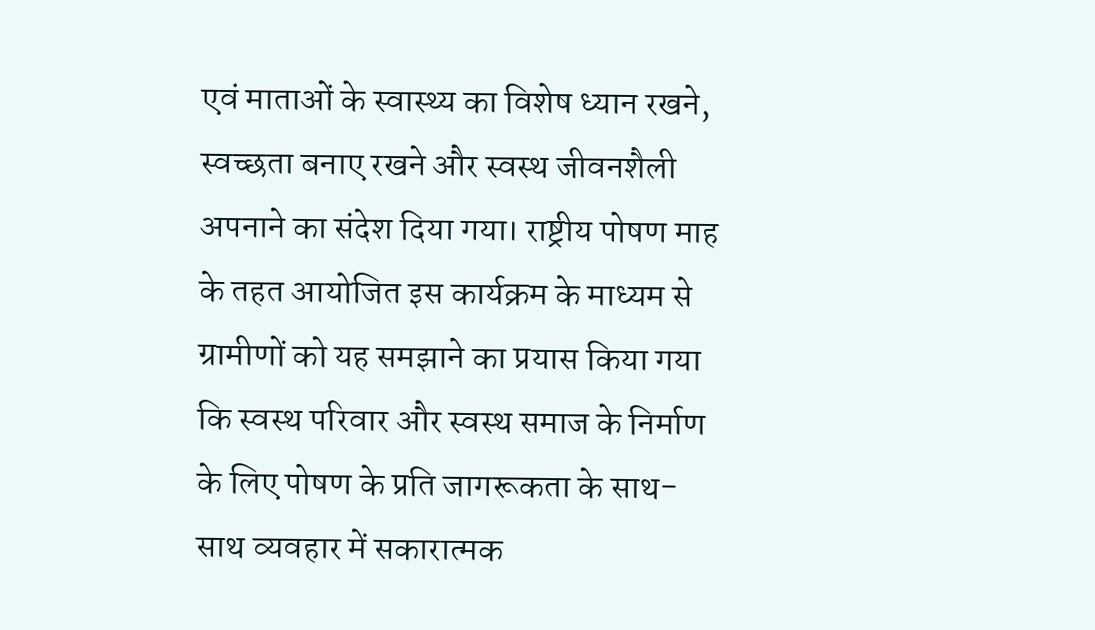एवं माताओं के स्वास्थ्य का विशेष ध्यान रखने, स्वच्छता बनाए रखने और स्वस्थ जीवनशैली अपनाने का संदेश दिया गया। राष्ट्रीय पोषण माह के तहत आयोजित इस कार्यक्रम के माध्यम से ग्रामीणों को यह समझाने का प्रयास किया गया कि स्वस्थ परिवार और स्वस्थ समाज के निर्माण के लिए पोषण के प्रति जागरूकता के साथ-साथ व्यवहार में सकारात्मक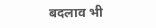बदलाव भी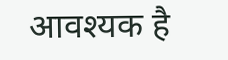आवश्यक है